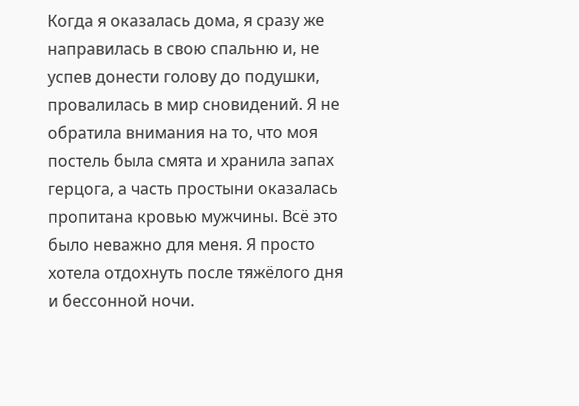Когда я оказалась дома, я сразу же направилась в свою спальню и, не успев донести голову до подушки, провалилась в мир сновидений. Я не обратила внимания на то, что моя постель была смята и хранила запах герцога, а часть простыни оказалась пропитана кровью мужчины. Всё это было неважно для меня. Я просто хотела отдохнуть после тяжёлого дня и бессонной ночи.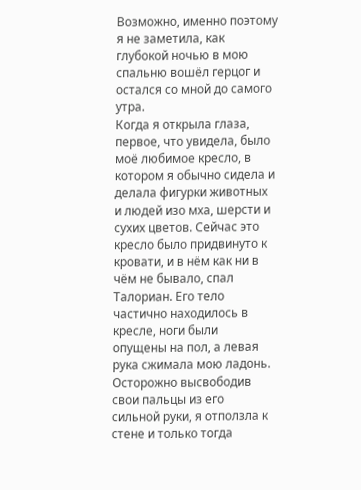Возможно, именно поэтому я не заметила, как глубокой ночью в мою спальню вошёл герцог и остался со мной до самого утра.
Когда я открыла глаза, первое, что увидела, было моё любимое кресло, в котором я обычно сидела и делала фигурки животных и людей изо мха, шерсти и сухих цветов. Сейчас это кресло было придвинуто к кровати, и в нём как ни в чём не бывало, спал Талориан. Его тело частично находилось в кресле, ноги были опущены на пол, а левая рука сжимала мою ладонь.
Осторожно высвободив свои пальцы из его сильной руки, я отползла к стене и только тогда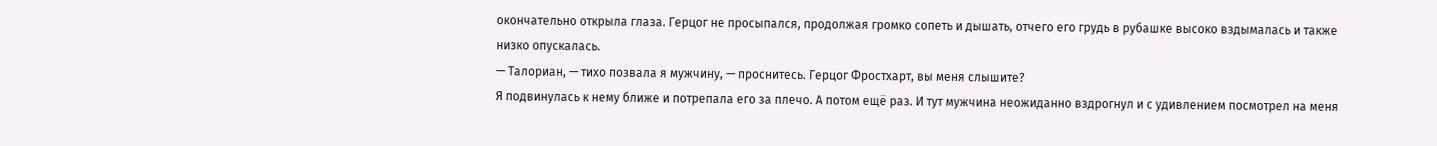окончательно открыла глаза. Герцог не просыпался, продолжая громко сопеть и дышать, отчего его грудь в рубашке высоко вздымалась и также низко опускалась.
— Талориан, — тихо позвала я мужчину, — проснитесь. Герцог Фростхарт, вы меня слышите?
Я подвинулась к нему ближе и потрепала его за плечо. А потом ещё раз. И тут мужчина неожиданно вздрогнул и с удивлением посмотрел на меня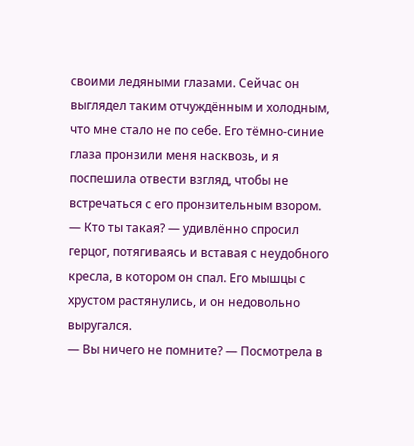своими ледяными глазами. Сейчас он выглядел таким отчуждённым и холодным, что мне стало не по себе. Его тёмно-синие глаза пронзили меня насквозь, и я поспешила отвести взгляд, чтобы не встречаться с его пронзительным взором.
— Кто ты такая? — удивлённо спросил герцог, потягиваясь и вставая с неудобного кресла, в котором он спал. Его мышцы с хрустом растянулись, и он недовольно выругался.
— Вы ничего не помните? — Посмотрела в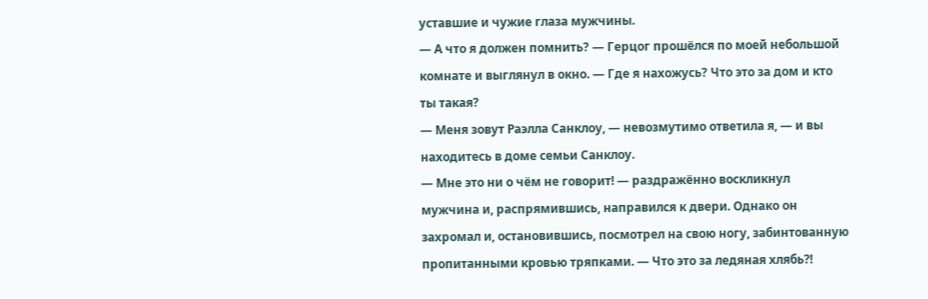уставшие и чужие глаза мужчины.
— А что я должен помнить? — Герцог прошёлся по моей небольшой комнате и выглянул в окно. — Где я нахожусь? Что это за дом и кто ты такая?
— Меня зовут Раэлла Санклоу, — невозмутимо ответила я, — и вы находитесь в доме семьи Санклоу.
— Мне это ни о чём не говорит! — раздражённо воскликнул мужчина и, распрямившись, направился к двери. Однако он захромал и, остановившись, посмотрел на свою ногу, забинтованную пропитанными кровью тряпками. — Что это за ледяная хлябь⁈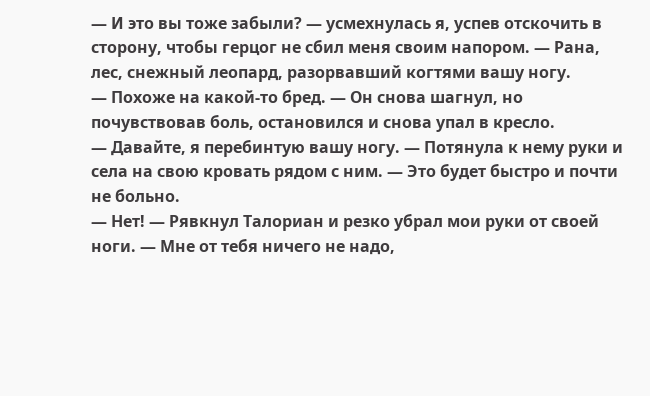— И это вы тоже забыли? — усмехнулась я, успев отскочить в сторону, чтобы герцог не сбил меня своим напором. — Рана, лес, снежный леопард, разорвавший когтями вашу ногу.
— Похоже на какой-то бред. — Он снова шагнул, но почувствовав боль, остановился и снова упал в кресло.
— Давайте, я перебинтую вашу ногу. — Потянула к нему руки и села на свою кровать рядом с ним. — Это будет быстро и почти не больно.
— Нет! — Рявкнул Талориан и резко убрал мои руки от своей ноги. — Мне от тебя ничего не надо,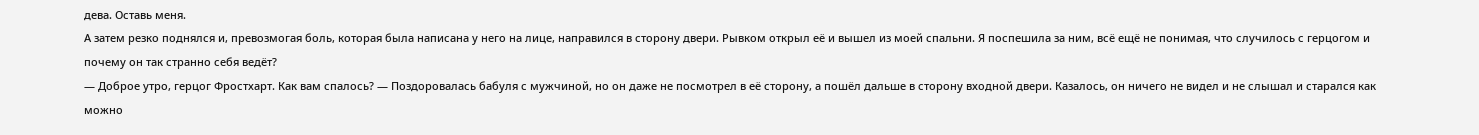дева. Оставь меня.
А затем резко поднялся и, превозмогая боль, которая была написана у него на лице, направился в сторону двери. Рывком открыл её и вышел из моей спальни. Я поспешила за ним, всё ещё не понимая, что случилось с герцогом и почему он так странно себя ведёт?
— Доброе утро, герцог Фростхарт. Как вам спалось? — Поздоровалась бабуля с мужчиной, но он даже не посмотрел в её сторону, а пошёл дальше в сторону входной двери. Казалось, он ничего не видел и не слышал и старался как можно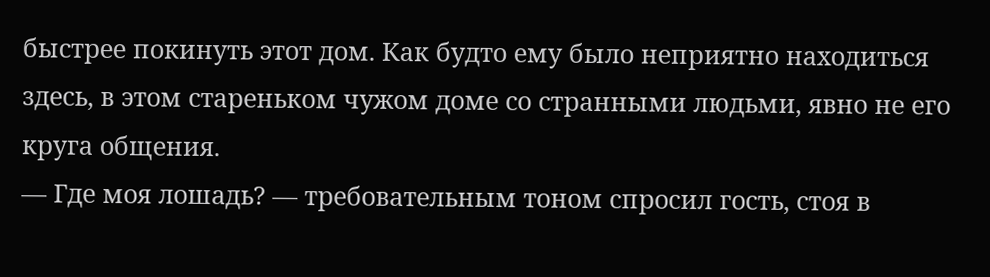быстрее покинуть этот дом. Как будто ему было неприятно находиться здесь, в этом стареньком чужом доме со странными людьми, явно не его круга общения.
— Где моя лошадь? — требовательным тоном спросил гость, стоя в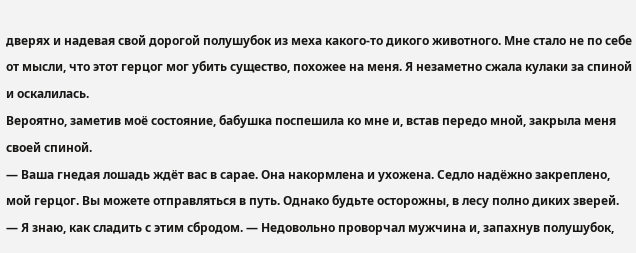дверях и надевая свой дорогой полушубок из меха какого-то дикого животного. Мне стало не по себе от мысли, что этот герцог мог убить существо, похожее на меня. Я незаметно сжала кулаки за спиной и оскалилась.
Вероятно, заметив моё состояние, бабушка поспешила ко мне и, встав передо мной, закрыла меня своей спиной.
— Ваша гнедая лошадь ждёт вас в сарае. Она накормлена и ухожена. Седло надёжно закреплено, мой герцог. Вы можете отправляться в путь. Однако будьте осторожны, в лесу полно диких зверей.
— Я знаю, как сладить с этим сбродом. — Недовольно проворчал мужчина и, запахнув полушубок,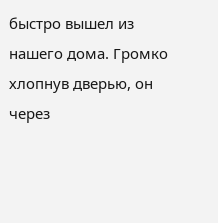быстро вышел из нашего дома. Громко хлопнув дверью, он через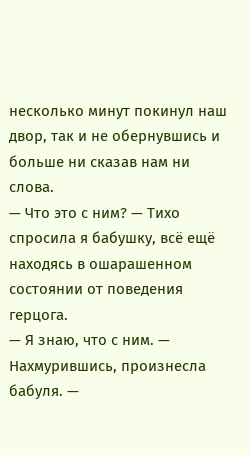несколько минут покинул наш двор, так и не обернувшись и больше ни сказав нам ни слова.
— Что это с ним? — Тихо спросила я бабушку, всё ещё находясь в ошарашенном состоянии от поведения герцога.
— Я знаю, что с ним. — Нахмурившись, произнесла бабуля. —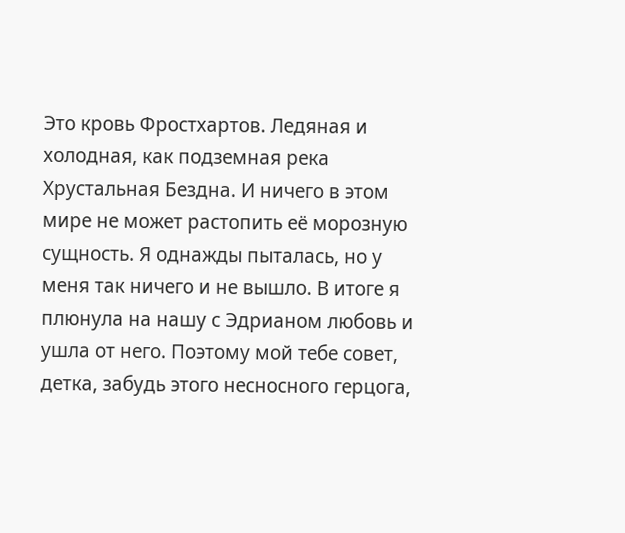Это кровь Фростхартов. Ледяная и холодная, как подземная река Хрустальная Бездна. И ничего в этом мире не может растопить её морозную сущность. Я однажды пыталась, но у меня так ничего и не вышло. В итоге я плюнула на нашу с Эдрианом любовь и ушла от него. Поэтому мой тебе совет, детка, забудь этого несносного герцога,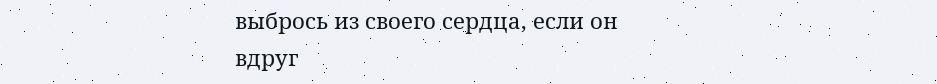выбрось из своего сердца, если он вдруг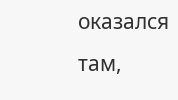оказался там,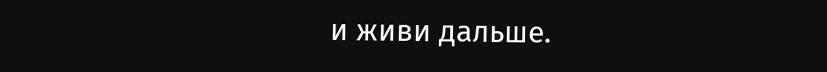и живи дальше.